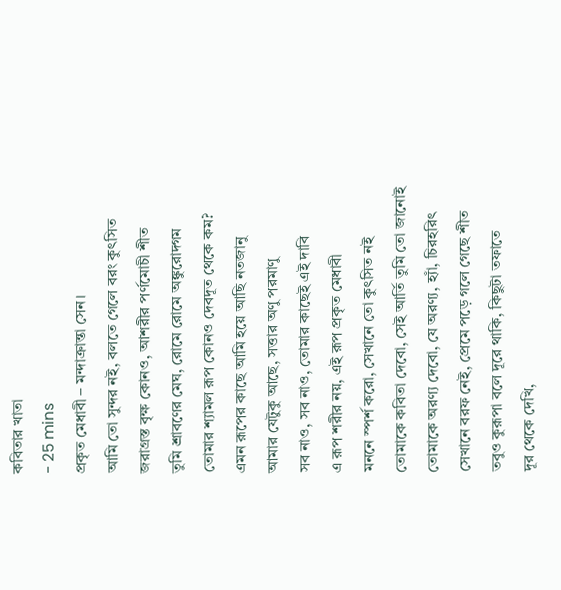কবিতার খাতা
- 25 mins
প্রকৃত মেধাবী – মন্দাক্রান্তা সেন।
আমি তো সুন্দর নই, বলতে গেলে বরং কুৎসিত
জরাগ্রস্ত বৃক্ষ কোনও, আশরীর পর্ণমোচী শীত
তুমি শ্রাবণের মেঘ, রোমে রোমে অঙ্কুরোদ্গম
তোমার শ্যামল রূপ কোনও দেবদূত থেকে কম?
এমন রূপের কাছে আমি হয়ে আছি নতজানু
আমার যেটুকু আছে, সত্তার অণু পরমাণু
সব নাও, সব নাও, তোমার কাছেই এই দাবি
এ রূপ শরীর নয়, এই রূপ প্রকৃত মেধাবী
মননে স্পর্শ করো, সেখানে তো কুৎসিত নই
তোমাকে কবিতা দেবো, সেই আর্তি তুমি তো জানোই
তোমাকে অরণ্য দেবো, যে অরণ্য, হ্যাঁ, চিরহরিৎ
সেখানে বরফ নেই, প্রেমে পড়ে গলে গেছে শীত
তবুও কুরূপা বলে দূরে থাকি, কিছুটা তফাতে
দূর থেকে দেখি,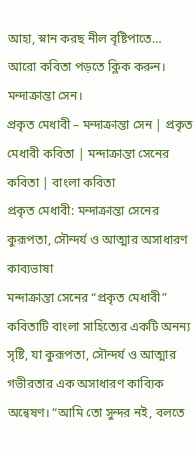আহা, স্নান করছ নীল বৃষ্টিপাতে…
আরো কবিতা পড়তে ক্লিক করুন। মন্দাক্রান্তা সেন।
প্রকৃত মেধাবী – মন্দাক্রান্তা সেন | প্রকৃত মেধাবী কবিতা | মন্দাক্রান্তা সেনের কবিতা | বাংলা কবিতা
প্রকৃত মেধাবী: মন্দাক্রান্তা সেনের কুরূপতা, সৌন্দর্য ও আত্মার অসাধারণ কাব্যভাষা
মন্দাক্রান্তা সেনের “প্রকৃত মেধাবী” কবিতাটি বাংলা সাহিত্যের একটি অনন্য সৃষ্টি, যা কুরূপতা, সৌন্দর্য ও আত্মার গভীরতার এক অসাধারণ কাব্যিক অন্বেষণ। “আমি তো সুন্দর নই, বলতে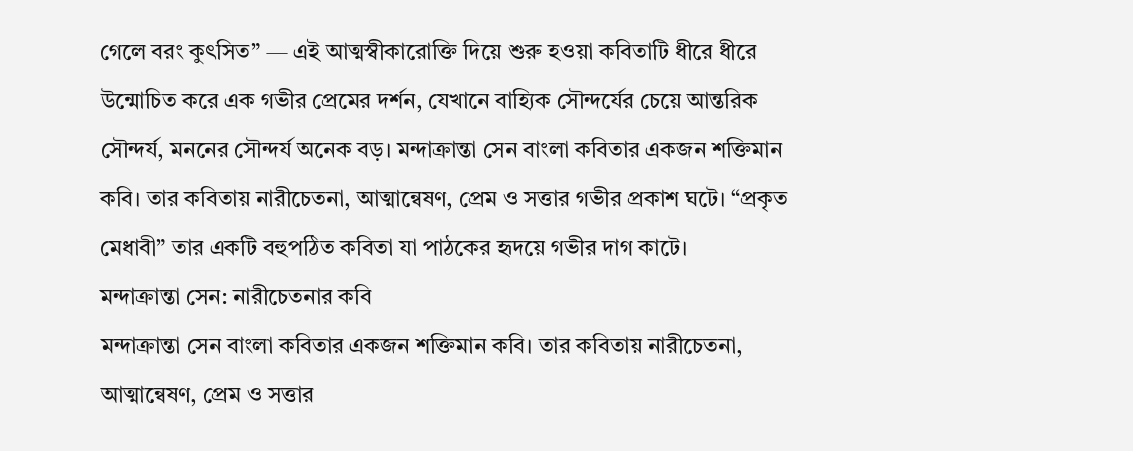গেলে বরং কুৎসিত” — এই আত্মস্বীকারোক্তি দিয়ে শুরু হওয়া কবিতাটি ধীরে ধীরে উন্মোচিত করে এক গভীর প্রেমের দর্শন, যেখানে বাহ্যিক সৌন্দর্যের চেয়ে আন্তরিক সৌন্দর্য, মননের সৌন্দর্য অনেক বড়। মন্দাক্রান্তা সেন বাংলা কবিতার একজন শক্তিমান কবি। তার কবিতায় নারীচেতনা, আত্মান্বেষণ, প্রেম ও সত্তার গভীর প্রকাশ ঘটে। “প্রকৃত মেধাবী” তার একটি বহুপঠিত কবিতা যা পাঠকের হৃদয়ে গভীর দাগ কাটে।
মন্দাক্রান্তা সেন: নারীচেতনার কবি
মন্দাক্রান্তা সেন বাংলা কবিতার একজন শক্তিমান কবি। তার কবিতায় নারীচেতনা, আত্মান্বেষণ, প্রেম ও সত্তার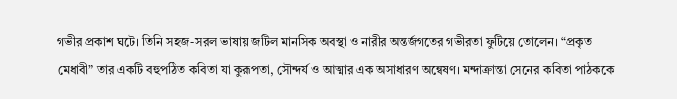গভীর প্রকাশ ঘটে। তিনি সহজ-সরল ভাষায় জটিল মানসিক অবস্থা ও নারীর অন্তর্জগতের গভীরতা ফুটিয়ে তোলেন। “প্রকৃত মেধাবী” তার একটি বহুপঠিত কবিতা যা কুরূপতা, সৌন্দর্য ও আত্মার এক অসাধারণ অন্বেষণ। মন্দাক্রান্তা সেনের কবিতা পাঠককে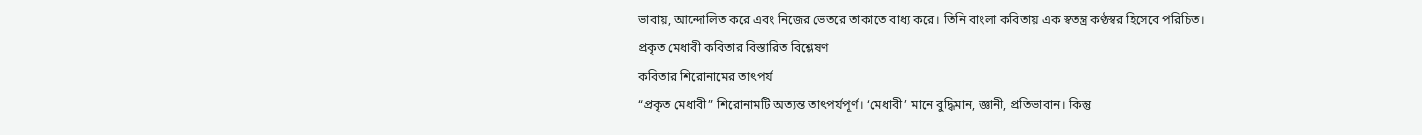ভাবায়, আন্দোলিত করে এবং নিজের ভেতরে তাকাতে বাধ্য করে। তিনি বাংলা কবিতায় এক স্বতন্ত্র কণ্ঠস্বর হিসেবে পরিচিত।
প্রকৃত মেধাবী কবিতার বিস্তারিত বিশ্লেষণ
কবিতার শিরোনামের তাৎপর্য
“প্রকৃত মেধাবী” শিরোনামটি অত্যন্ত তাৎপর্যপূর্ণ। ‘মেধাবী’ মানে বুদ্ধিমান, জ্ঞানী, প্রতিভাবান। কিন্তু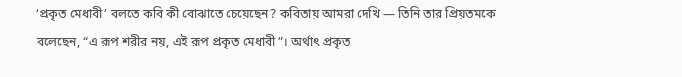‘প্রকৃত মেধাবী’ বলতে কবি কী বোঝাতে চেয়েছেন? কবিতায় আমরা দেখি — তিনি তার প্রিয়তমকে বলেছেন, “এ রূপ শরীর নয়, এই রূপ প্রকৃত মেধাবী”। অর্থাৎ প্রকৃত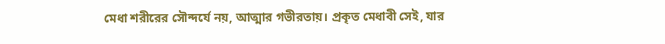মেধা শরীরের সৌন্দর্যে নয়, আত্মার গভীরতায়। প্রকৃত মেধাবী সেই, যার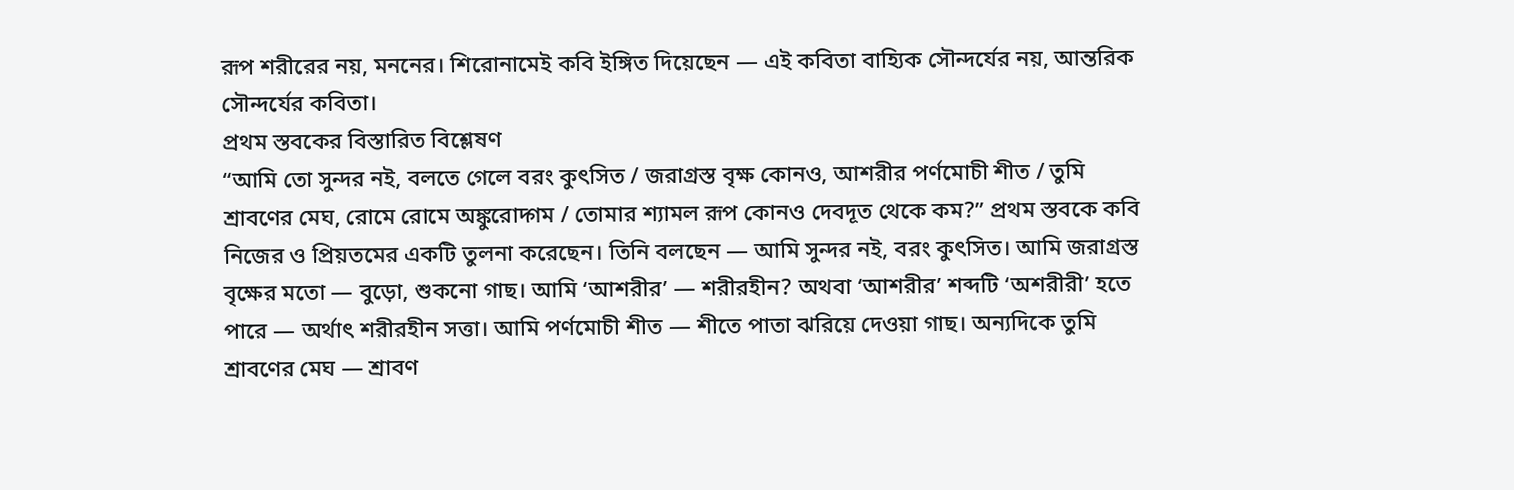রূপ শরীরের নয়, মননের। শিরোনামেই কবি ইঙ্গিত দিয়েছেন — এই কবিতা বাহ্যিক সৌন্দর্যের নয়, আন্তরিক সৌন্দর্যের কবিতা।
প্রথম স্তবকের বিস্তারিত বিশ্লেষণ
“আমি তো সুন্দর নই, বলতে গেলে বরং কুৎসিত / জরাগ্রস্ত বৃক্ষ কোনও, আশরীর পর্ণমোচী শীত / তুমি শ্রাবণের মেঘ, রোমে রোমে অঙ্কুরোদ্গম / তোমার শ্যামল রূপ কোনও দেবদূত থেকে কম?” প্রথম স্তবকে কবি নিজের ও প্রিয়তমের একটি তুলনা করেছেন। তিনি বলছেন — আমি সুন্দর নই, বরং কুৎসিত। আমি জরাগ্রস্ত বৃক্ষের মতো — বুড়ো, শুকনো গাছ। আমি ‘আশরীর’ — শরীরহীন? অথবা ‘আশরীর’ শব্দটি ‘অশরীরী’ হতে পারে — অর্থাৎ শরীরহীন সত্তা। আমি পর্ণমোচী শীত — শীতে পাতা ঝরিয়ে দেওয়া গাছ। অন্যদিকে তুমি শ্রাবণের মেঘ — শ্রাবণ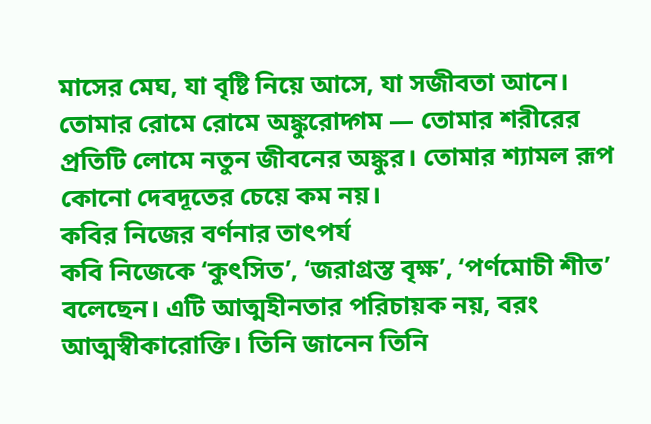মাসের মেঘ, যা বৃষ্টি নিয়ে আসে, যা সজীবতা আনে। তোমার রোমে রোমে অঙ্কুরোদ্গম — তোমার শরীরের প্রতিটি লোমে নতুন জীবনের অঙ্কুর। তোমার শ্যামল রূপ কোনো দেবদূতের চেয়ে কম নয়।
কবির নিজের বর্ণনার তাৎপর্য
কবি নিজেকে ‘কুৎসিত’, ‘জরাগ্রস্ত বৃক্ষ’, ‘পর্ণমোচী শীত’ বলেছেন। এটি আত্মহীনতার পরিচায়ক নয়, বরং আত্মস্বীকারোক্তি। তিনি জানেন তিনি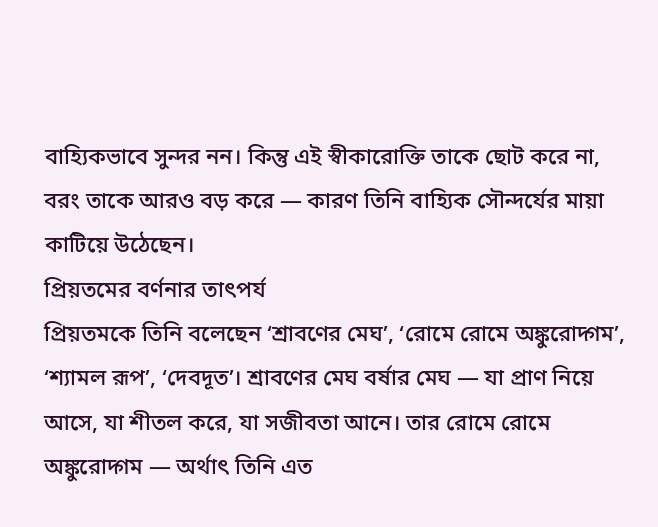বাহ্যিকভাবে সুন্দর নন। কিন্তু এই স্বীকারোক্তি তাকে ছোট করে না, বরং তাকে আরও বড় করে — কারণ তিনি বাহ্যিক সৌন্দর্যের মায়া কাটিয়ে উঠেছেন।
প্রিয়তমের বর্ণনার তাৎপর্য
প্রিয়তমকে তিনি বলেছেন ‘শ্রাবণের মেঘ’, ‘রোমে রোমে অঙ্কুরোদ্গম’, ‘শ্যামল রূপ’, ‘দেবদূত’। শ্রাবণের মেঘ বর্ষার মেঘ — যা প্রাণ নিয়ে আসে, যা শীতল করে, যা সজীবতা আনে। তার রোমে রোমে অঙ্কুরোদ্গম — অর্থাৎ তিনি এত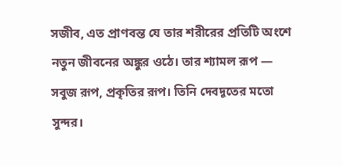সজীব, এত প্রাণবন্ত যে তার শরীরের প্রতিটি অংশে নতুন জীবনের অঙ্কুর ওঠে। তার শ্যামল রূপ — সবুজ রূপ, প্রকৃতির রূপ। তিনি দেবদূতের মতো সুন্দর।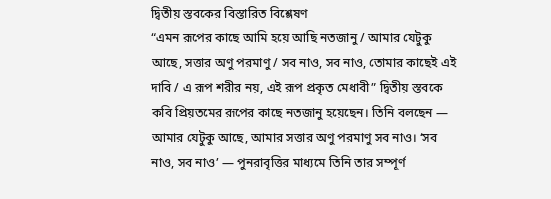দ্বিতীয় স্তবকের বিস্তারিত বিশ্লেষণ
“এমন রূপের কাছে আমি হয়ে আছি নতজানু / আমার যেটুকু আছে, সত্তার অণু পরমাণু / সব নাও, সব নাও, তোমার কাছেই এই দাবি / এ রূপ শরীর নয়, এই রূপ প্রকৃত মেধাবী” দ্বিতীয় স্তবকে কবি প্রিয়তমের রূপের কাছে নতজানু হয়েছেন। তিনি বলছেন — আমার যেটুকু আছে, আমার সত্তার অণু পরমাণু সব নাও। ‘সব নাও, সব নাও’ — পুনরাবৃত্তির মাধ্যমে তিনি তার সম্পূর্ণ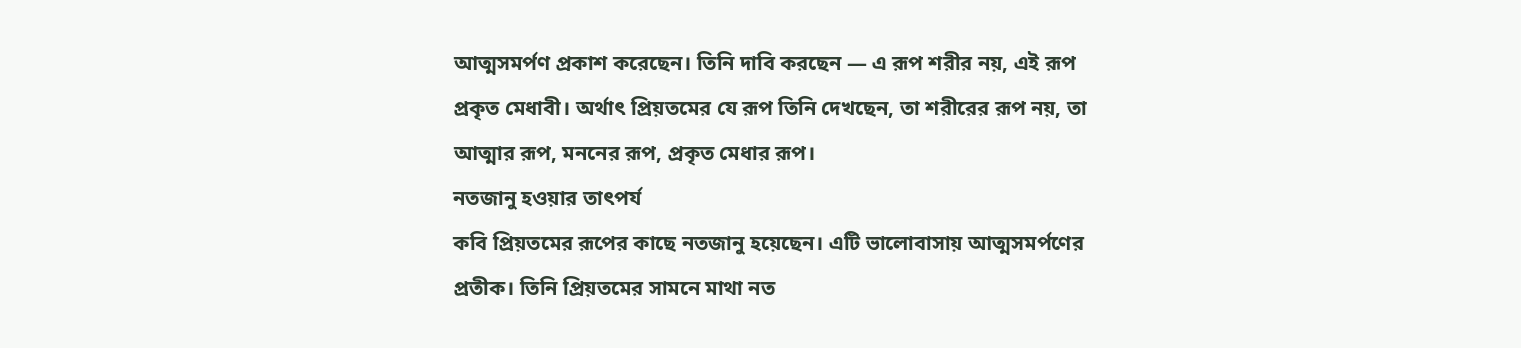আত্মসমর্পণ প্রকাশ করেছেন। তিনি দাবি করছেন — এ রূপ শরীর নয়, এই রূপ প্রকৃত মেধাবী। অর্থাৎ প্রিয়তমের যে রূপ তিনি দেখছেন, তা শরীরের রূপ নয়, তা আত্মার রূপ, মননের রূপ, প্রকৃত মেধার রূপ।
নতজানু হওয়ার তাৎপর্য
কবি প্রিয়তমের রূপের কাছে নতজানু হয়েছেন। এটি ভালোবাসায় আত্মসমর্পণের প্রতীক। তিনি প্রিয়তমের সামনে মাথা নত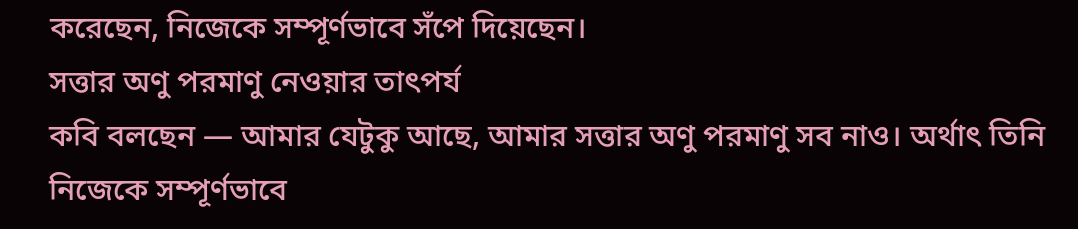করেছেন, নিজেকে সম্পূর্ণভাবে সঁপে দিয়েছেন।
সত্তার অণু পরমাণু নেওয়ার তাৎপর্য
কবি বলছেন — আমার যেটুকু আছে, আমার সত্তার অণু পরমাণু সব নাও। অর্থাৎ তিনি নিজেকে সম্পূর্ণভাবে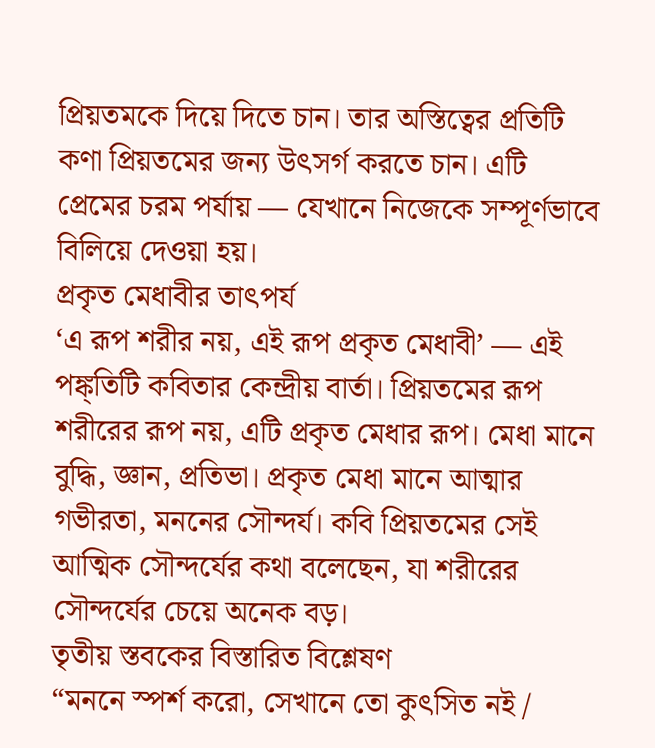প্রিয়তমকে দিয়ে দিতে চান। তার অস্তিত্বের প্রতিটি কণা প্রিয়তমের জন্য উৎসর্গ করতে চান। এটি প্রেমের চরম পর্যায় — যেখানে নিজেকে সম্পূর্ণভাবে বিলিয়ে দেওয়া হয়।
প্রকৃত মেধাবীর তাৎপর্য
‘এ রূপ শরীর নয়, এই রূপ প্রকৃত মেধাবী’ — এই পঙ্ক্তিটি কবিতার কেন্দ্রীয় বার্তা। প্রিয়তমের রূপ শরীরের রূপ নয়, এটি প্রকৃত মেধার রূপ। মেধা মানে বুদ্ধি, জ্ঞান, প্রতিভা। প্রকৃত মেধা মানে আত্মার গভীরতা, মননের সৌন্দর্য। কবি প্রিয়তমের সেই আত্মিক সৌন্দর্যের কথা বলেছেন, যা শরীরের সৌন্দর্যের চেয়ে অনেক বড়।
তৃতীয় স্তবকের বিস্তারিত বিশ্লেষণ
“মননে স্পর্শ করো, সেখানে তো কুৎসিত নই /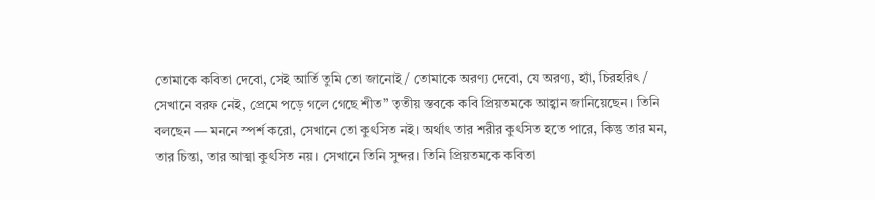তোমাকে কবিতা দেবো, সেই আর্তি তুমি তো জানোই / তোমাকে অরণ্য দেবো, যে অরণ্য, হ্যাঁ, চিরহরিৎ / সেখানে বরফ নেই, প্রেমে পড়ে গলে গেছে শীত” তৃতীয় স্তবকে কবি প্রিয়তমকে আহ্বান জানিয়েছেন। তিনি বলছেন — মননে স্পর্শ করো, সেখানে তো কুৎসিত নই। অর্থাৎ তার শরীর কুৎসিত হতে পারে, কিন্তু তার মন, তার চিন্তা, তার আত্মা কুৎসিত নয়। সেখানে তিনি সুন্দর। তিনি প্রিয়তমকে কবিতা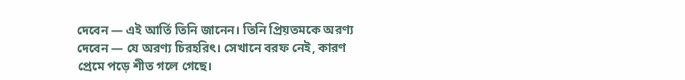দেবেন — এই আর্তি তিনি জানেন। তিনি প্রিয়তমকে অরণ্য দেবেন — যে অরণ্য চিরহরিৎ। সেখানে বরফ নেই, কারণ প্রেমে পড়ে শীত গলে গেছে।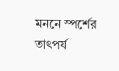মননে স্পর্শের তাৎপর্য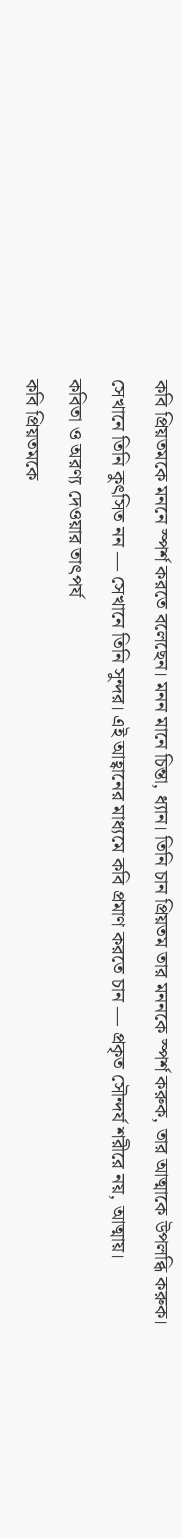কবি প্রিয়তমকে মননে স্পর্শ করতে বলেছেন। মনন মানে চিন্তা, ধ্যান। তিনি চান প্রিয়তম তার মননকে স্পর্শ করুক, তার আত্মাকে উপলব্ধি করুক। সেখানে তিনি কুৎসিত নন — সেখানে তিনি সুন্দর। এই আহ্বানের মাধ্যমে কবি প্রমাণ করতে চান — প্রকৃত সৌন্দর্য শরীরে নয়, আত্মায়।
কবিতা ও অরণ্য দেওয়ার তাৎপর্য
কবি প্রিয়তমকে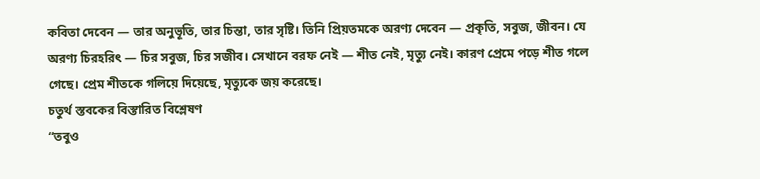কবিতা দেবেন — তার অনুভূতি, তার চিন্তা, তার সৃষ্টি। তিনি প্রিয়তমকে অরণ্য দেবেন — প্রকৃতি, সবুজ, জীবন। যে অরণ্য চিরহরিৎ — চির সবুজ, চির সজীব। সেখানে বরফ নেই — শীত নেই, মৃত্যু নেই। কারণ প্রেমে পড়ে শীত গলে গেছে। প্রেম শীতকে গলিয়ে দিয়েছে, মৃত্যুকে জয় করেছে।
চতুর্থ স্তবকের বিস্তারিত বিশ্লেষণ
“তবুও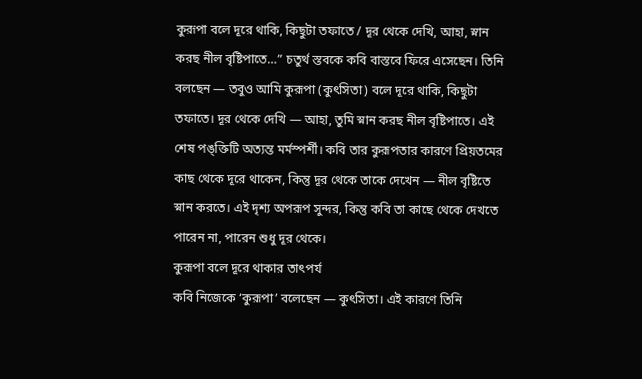কুরূপা বলে দূরে থাকি, কিছুটা তফাতে / দূর থেকে দেখি, আহা, স্নান করছ নীল বৃষ্টিপাতে…” চতুর্থ স্তবকে কবি বাস্তবে ফিরে এসেছেন। তিনি বলছেন — তবুও আমি কুরূপা (কুৎসিতা) বলে দূরে থাকি, কিছুটা তফাতে। দূর থেকে দেখি — আহা, তুমি স্নান করছ নীল বৃষ্টিপাতে। এই শেষ পঙ্ক্তিটি অত্যন্ত মর্মস্পর্শী। কবি তার কুরূপতার কারণে প্রিয়তমের কাছ থেকে দূরে থাকেন, কিন্তু দূর থেকে তাকে দেখেন — নীল বৃষ্টিতে স্নান করতে। এই দৃশ্য অপরূপ সুন্দর, কিন্তু কবি তা কাছে থেকে দেখতে পারেন না, পারেন শুধু দূর থেকে।
কুরূপা বলে দূরে থাকার তাৎপর্য
কবি নিজেকে ‘কুরূপা’ বলেছেন — কুৎসিতা। এই কারণে তিনি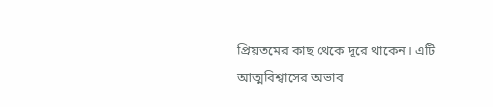প্রিয়তমের কাছ থেকে দূরে থাকেন। এটি আত্মবিশ্বাসের অভাব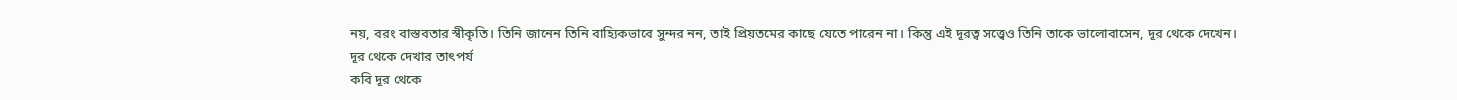নয়, বরং বাস্তবতার স্বীকৃতি। তিনি জানেন তিনি বাহ্যিকভাবে সুন্দর নন, তাই প্রিয়তমের কাছে যেতে পারেন না। কিন্তু এই দূরত্ব সত্ত্বেও তিনি তাকে ভালোবাসেন, দূর থেকে দেখেন।
দূর থেকে দেখার তাৎপর্য
কবি দূর থেকে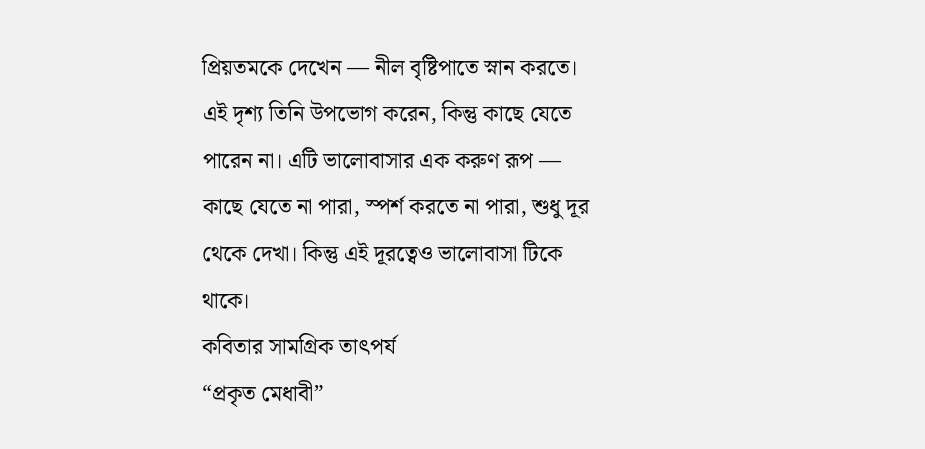প্রিয়তমকে দেখেন — নীল বৃষ্টিপাতে স্নান করতে। এই দৃশ্য তিনি উপভোগ করেন, কিন্তু কাছে যেতে পারেন না। এটি ভালোবাসার এক করুণ রূপ — কাছে যেতে না পারা, স্পর্শ করতে না পারা, শুধু দূর থেকে দেখা। কিন্তু এই দূরত্বেও ভালোবাসা টিকে থাকে।
কবিতার সামগ্রিক তাৎপর্য
“প্রকৃত মেধাবী”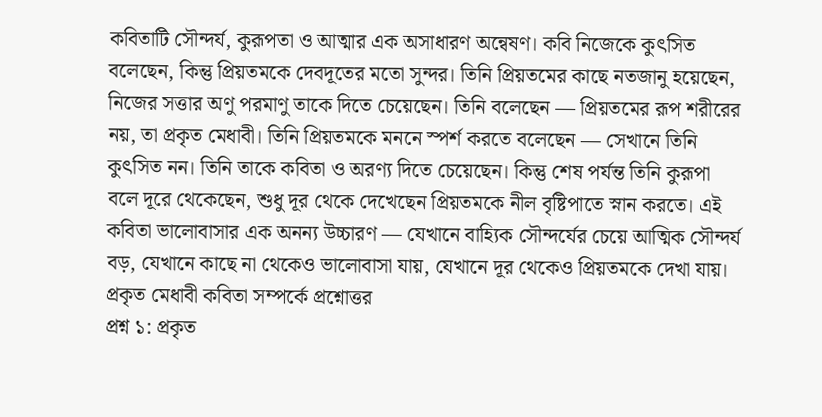কবিতাটি সৌন্দর্য, কুরূপতা ও আত্মার এক অসাধারণ অন্বেষণ। কবি নিজেকে কুৎসিত বলেছেন, কিন্তু প্রিয়তমকে দেবদূতের মতো সুন্দর। তিনি প্রিয়তমের কাছে নতজানু হয়েছেন, নিজের সত্তার অণু পরমাণু তাকে দিতে চেয়েছেন। তিনি বলেছেন — প্রিয়তমের রূপ শরীরের নয়, তা প্রকৃত মেধাবী। তিনি প্রিয়তমকে মননে স্পর্শ করতে বলেছেন — সেখানে তিনি কুৎসিত নন। তিনি তাকে কবিতা ও অরণ্য দিতে চেয়েছেন। কিন্তু শেষ পর্যন্ত তিনি কুরূপা বলে দূরে থেকেছেন, শুধু দূর থেকে দেখেছেন প্রিয়তমকে নীল বৃষ্টিপাতে স্নান করতে। এই কবিতা ভালোবাসার এক অনন্য উচ্চারণ — যেখানে বাহ্যিক সৌন্দর্যের চেয়ে আত্মিক সৌন্দর্য বড়, যেখানে কাছে না থেকেও ভালোবাসা যায়, যেখানে দূর থেকেও প্রিয়তমকে দেখা যায়।
প্রকৃত মেধাবী কবিতা সম্পর্কে প্রশ্নোত্তর
প্রশ্ন ১: প্রকৃত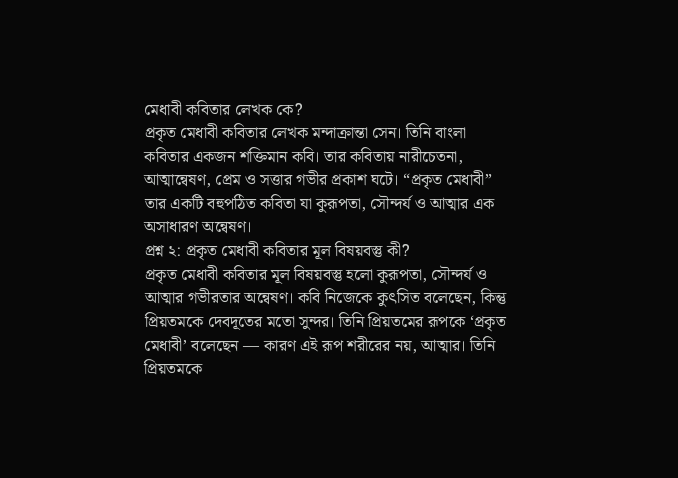মেধাবী কবিতার লেখক কে?
প্রকৃত মেধাবী কবিতার লেখক মন্দাক্রান্তা সেন। তিনি বাংলা কবিতার একজন শক্তিমান কবি। তার কবিতায় নারীচেতনা, আত্মান্বেষণ, প্রেম ও সত্তার গভীর প্রকাশ ঘটে। “প্রকৃত মেধাবী” তার একটি বহুপঠিত কবিতা যা কুরূপতা, সৌন্দর্য ও আত্মার এক অসাধারণ অন্বেষণ।
প্রশ্ন ২: প্রকৃত মেধাবী কবিতার মূল বিষয়বস্তু কী?
প্রকৃত মেধাবী কবিতার মূল বিষয়বস্তু হলো কুরূপতা, সৌন্দর্য ও আত্মার গভীরতার অন্বেষণ। কবি নিজেকে কুৎসিত বলেছেন, কিন্তু প্রিয়তমকে দেবদূতের মতো সুন্দর। তিনি প্রিয়তমের রূপকে ‘প্রকৃত মেধাবী’ বলেছেন — কারণ এই রূপ শরীরের নয়, আত্মার। তিনি প্রিয়তমকে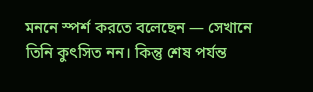মননে স্পর্শ করতে বলেছেন — সেখানে তিনি কুৎসিত নন। কিন্তু শেষ পর্যন্ত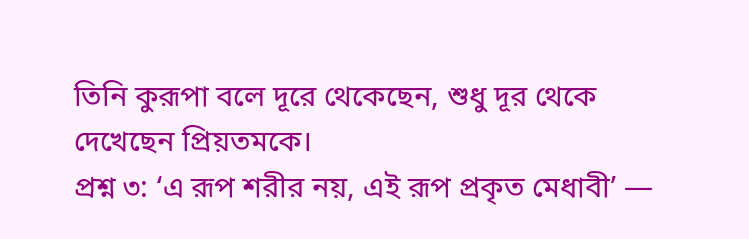তিনি কুরূপা বলে দূরে থেকেছেন, শুধু দূর থেকে দেখেছেন প্রিয়তমকে।
প্রশ্ন ৩: ‘এ রূপ শরীর নয়, এই রূপ প্রকৃত মেধাবী’ —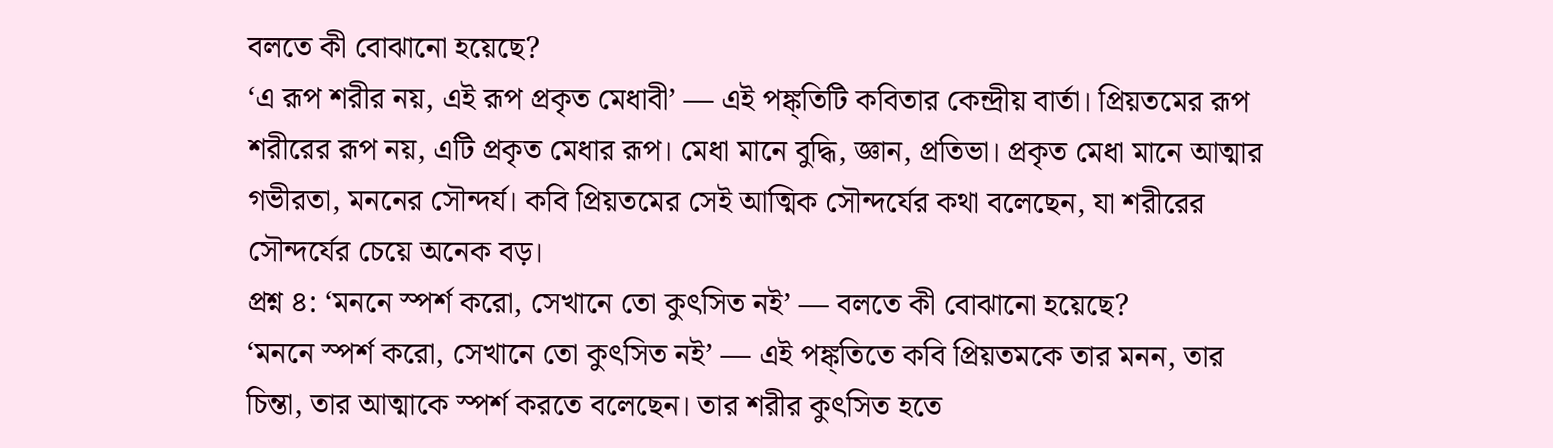বলতে কী বোঝানো হয়েছে?
‘এ রূপ শরীর নয়, এই রূপ প্রকৃত মেধাবী’ — এই পঙ্ক্তিটি কবিতার কেন্দ্রীয় বার্তা। প্রিয়তমের রূপ শরীরের রূপ নয়, এটি প্রকৃত মেধার রূপ। মেধা মানে বুদ্ধি, জ্ঞান, প্রতিভা। প্রকৃত মেধা মানে আত্মার গভীরতা, মননের সৌন্দর্য। কবি প্রিয়তমের সেই আত্মিক সৌন্দর্যের কথা বলেছেন, যা শরীরের সৌন্দর্যের চেয়ে অনেক বড়।
প্রশ্ন ৪: ‘মননে স্পর্শ করো, সেখানে তো কুৎসিত নই’ — বলতে কী বোঝানো হয়েছে?
‘মননে স্পর্শ করো, সেখানে তো কুৎসিত নই’ — এই পঙ্ক্তিতে কবি প্রিয়তমকে তার মনন, তার চিন্তা, তার আত্মাকে স্পর্শ করতে বলেছেন। তার শরীর কুৎসিত হতে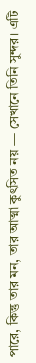পারে, কিন্তু তার মন, তার আত্মা কুৎসিত নয় — সেখানে তিনি সুন্দর। এটি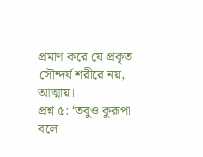প্রমাণ করে যে প্রকৃত সৌন্দর্য শরীরে নয়, আত্মায়।
প্রশ্ন ৫: ‘তবুও কুরূপা বলে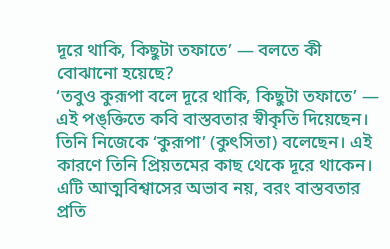দূরে থাকি, কিছুটা তফাতে’ — বলতে কী বোঝানো হয়েছে?
‘তবুও কুরূপা বলে দূরে থাকি, কিছুটা তফাতে’ — এই পঙ্ক্তিতে কবি বাস্তবতার স্বীকৃতি দিয়েছেন। তিনি নিজেকে ‘কুরূপা’ (কুৎসিতা) বলেছেন। এই কারণে তিনি প্রিয়তমের কাছ থেকে দূরে থাকেন। এটি আত্মবিশ্বাসের অভাব নয়, বরং বাস্তবতার প্রতি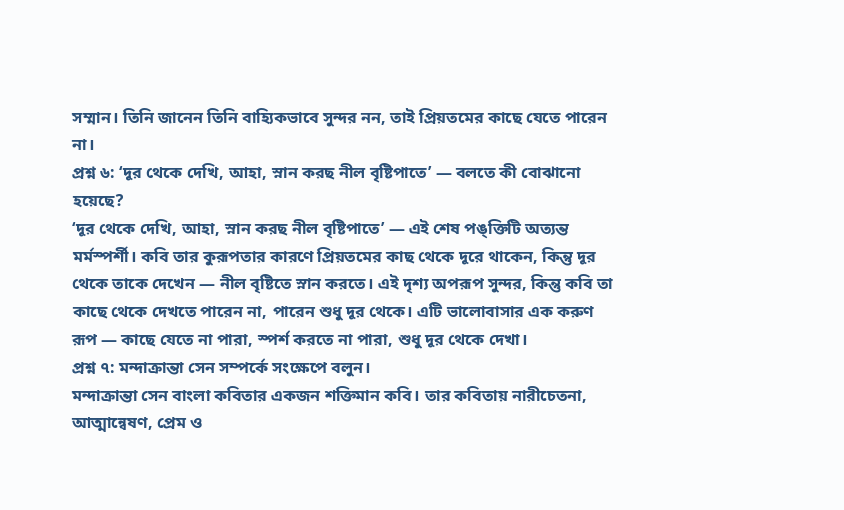সম্মান। তিনি জানেন তিনি বাহ্যিকভাবে সুন্দর নন, তাই প্রিয়তমের কাছে যেতে পারেন না।
প্রশ্ন ৬: ‘দূর থেকে দেখি, আহা, স্নান করছ নীল বৃষ্টিপাতে’ — বলতে কী বোঝানো হয়েছে?
‘দূর থেকে দেখি, আহা, স্নান করছ নীল বৃষ্টিপাতে’ — এই শেষ পঙ্ক্তিটি অত্যন্ত মর্মস্পর্শী। কবি তার কুরূপতার কারণে প্রিয়তমের কাছ থেকে দূরে থাকেন, কিন্তু দূর থেকে তাকে দেখেন — নীল বৃষ্টিতে স্নান করতে। এই দৃশ্য অপরূপ সুন্দর, কিন্তু কবি তা কাছে থেকে দেখতে পারেন না, পারেন শুধু দূর থেকে। এটি ভালোবাসার এক করুণ রূপ — কাছে যেতে না পারা, স্পর্শ করতে না পারা, শুধু দূর থেকে দেখা।
প্রশ্ন ৭: মন্দাক্রান্তা সেন সম্পর্কে সংক্ষেপে বলুন।
মন্দাক্রান্তা সেন বাংলা কবিতার একজন শক্তিমান কবি। তার কবিতায় নারীচেতনা, আত্মান্বেষণ, প্রেম ও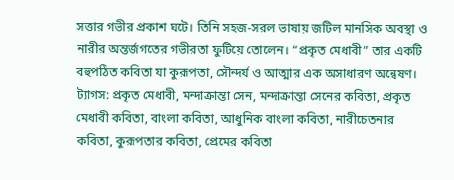সত্তার গভীর প্রকাশ ঘটে। তিনি সহজ-সরল ভাষায় জটিল মানসিক অবস্থা ও নারীর অন্তর্জগতের গভীরতা ফুটিয়ে তোলেন। “প্রকৃত মেধাবী” তার একটি বহুপঠিত কবিতা যা কুরূপতা, সৌন্দর্য ও আত্মার এক অসাধারণ অন্বেষণ।
ট্যাগস: প্রকৃত মেধাবী, মন্দাক্রান্তা সেন, মন্দাক্রান্তা সেনের কবিতা, প্রকৃত মেধাবী কবিতা, বাংলা কবিতা, আধুনিক বাংলা কবিতা, নারীচেতনার কবিতা, কুরূপতার কবিতা, প্রেমের কবিতা